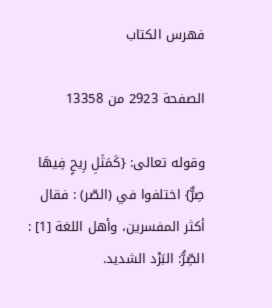فهرس الكتاب

الصفحة 2923 من 13358

وقوله تعالى: {كَمَثَلِ رِيحٍ فِيهَا صِرٌّ} اختلفوا في (الصّر) : فقال أكثر المفسرين، وأهل اللغة [1] : الصِّرُّ: البَرْد الشديد.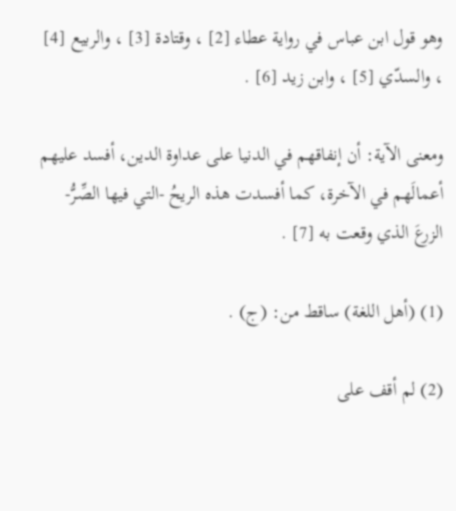وهو قول ابن عباس في رواية عطاء [2] ، وقتادة [3] ، والربيع [4] ، والسدّي [5] ، وابن زيد [6] .

ومعنى الآية: أن إنفاقهم في الدنيا على عداوة الدين، أفسد عليهم أعمالَهم في الآخرة، كما أفسدت هذه الريحُ -التي فيها الصِّرُّ- الزرعَ الذي وقعت به [7] .

(1) (أهل اللغة) ساقط من: (ج) .

(2) لم أقف على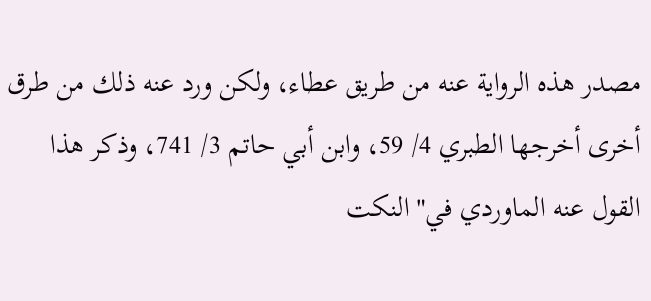مصدر هذه الرواية عنه من طريق عطاء، ولكن ورد عنه ذلك من طرق أخرى أخرجها الطبري 4/ 59، وابن أبي حاتم 3/ 741، وذكر هذا القول عنه الماوردي في"النكت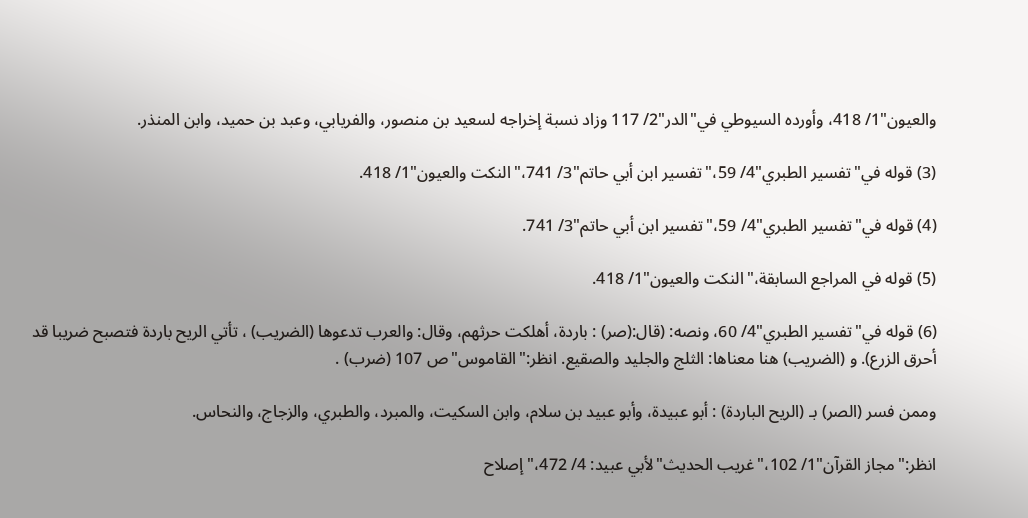والعيون"1/ 418، وأورده السيوطي في"الدر"2/ 117 وزاد نسبة إخراجه لسعيد بن منصور، والفريابي، وعبد بن حميد، وابن المنذر.

(3) قوله في"تفسير الطبري"4/ 59،"تفسير ابن أبي حاتم"3/ 741،"النكت والعيون"1/ 418.

(4) قوله في"تفسير الطبري"4/ 59،"تفسير ابن أبي حاتم"3/ 741.

(5) قوله في المراجع السابقة،"النكت والعيون"1/ 418.

(6) قوله في"تفسير الطبري"4/ 60، ونصه: (قال:(صر) : باردة، أهلكت حرثهم، وقال: والعرب تدعوها (الضريب) ، تأتي الريح باردة فتصبح ضريبا قد أحرق الزرع). و (الضريب) هنا معناها: الثلج والجليد والصقيع. انظر:"القاموس"ص 107 (ضرب) .

وممن فسر (الصر) بـ (الريح الباردة) : أبو عبيدة، وأبو عبيد بن سلام، وابن السكيت، والمبرد، والطبري، والزجاج، والنحاس.

انظر:"مجاز القرآن"1/ 102،"غريب الحديث"لأبي عبيد: 4/ 472،"إصلاح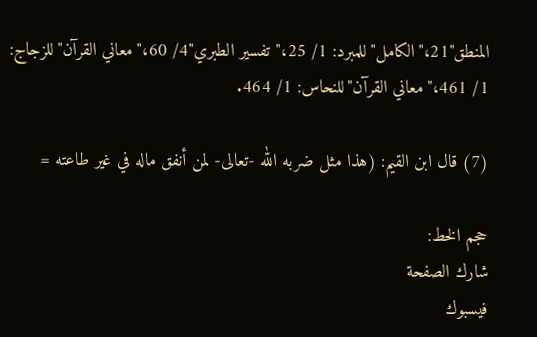المنطق"21،"الكامل"للمبرد: 1/ 25،"تفسير الطبري"4/ 60،"معاني القرآن"للزجاج: 1/ 461،"معاني القرآن"للنحاس: 1/ 464.

(7) قال ابن القيم: (هذا مثل ضربه الله -تعالى- لمن أنفق ماله في غير طاعته =

حجم الخط:
شارك الصفحة
فيسبوك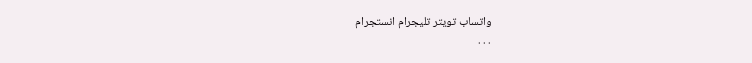واتساب تويتر تليجرام انستجرام
. . .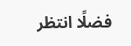فضلًا انتظر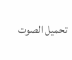تحميل الصوت